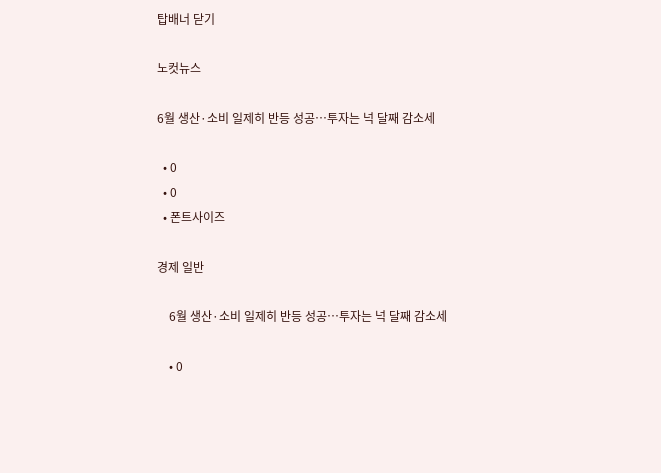탑배너 닫기

노컷뉴스

6월 생산·소비 일제히 반등 성공…투자는 넉 달째 감소세

  • 0
  • 0
  • 폰트사이즈

경제 일반

    6월 생산·소비 일제히 반등 성공…투자는 넉 달째 감소세

    • 0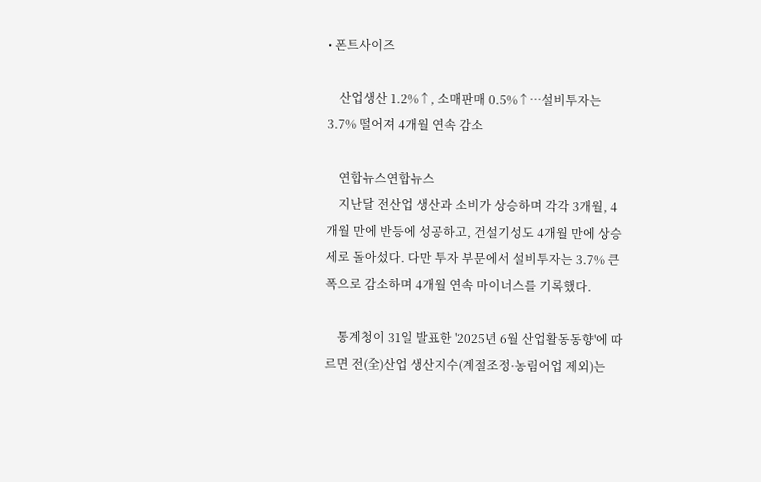• 폰트사이즈

    산업생산 1.2%↑, 소매판매 0.5%↑…설비투자는 3.7% 떨어져 4개월 연속 감소

    연합뉴스연합뉴스
    지난달 전산업 생산과 소비가 상승하며 각각 3개월, 4개월 만에 반등에 성공하고, 건설기성도 4개월 만에 상승세로 돌아섰다. 다만 투자 부문에서 설비투자는 3.7% 큰 폭으로 감소하며 4개월 연속 마이너스를 기록했다.

    통계청이 31일 발표한 '2025년 6월 산업활동동향'에 따르면 전(全)산업 생산지수(계절조정·농림어업 제외)는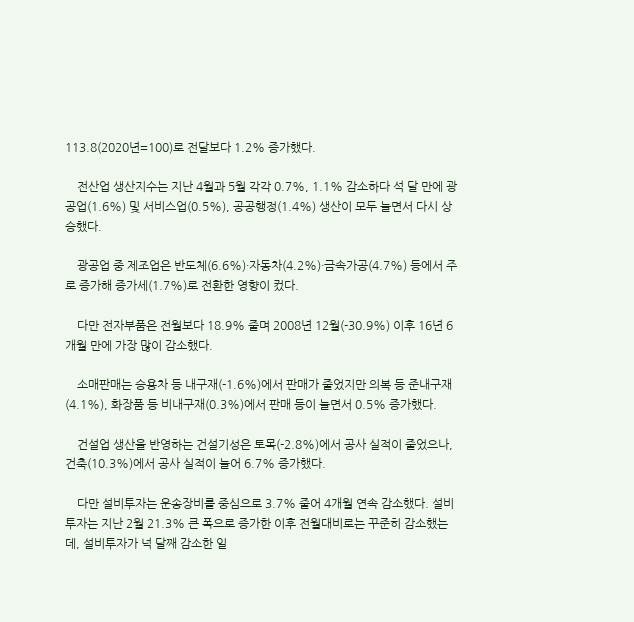113.8(2020년=100)로 전달보다 1.2% 증가했다.

    전산업 생산지수는 지난 4월과 5월 각각 0.7%, 1.1% 감소하다 석 달 만에 광공업(1.6%) 및 서비스업(0.5%), 공공행정(1.4%) 생산이 모두 늘면서 다시 상승했다.

    광공업 중 제조업은 반도체(6.6%)·자동차(4.2%)·금속가공(4.7%) 등에서 주로 증가해 증가세(1.7%)로 전환한 영향이 컸다.

    다만 전자부품은 전월보다 18.9% 줄며 2008년 12월(-30.9%) 이후 16년 6개월 만에 가장 많이 감소했다.

    소매판매는 승용차 등 내구재(-1.6%)에서 판매가 줄었지만 의복 등 준내구재(4.1%), 화장품 등 비내구재(0.3%)에서 판매 등이 늘면서 0.5% 증가했다.

    건설업 생산을 반영하는 건설기성은 토목(-2.8%)에서 공사 실적이 줄었으나, 건축(10.3%)에서 공사 실적이 늘어 6.7% 증가했다.

    다만 설비투자는 운송장비를 중심으로 3.7% 줄어 4개월 연속 감소했다. 설비투자는 지난 2월 21.3% 큰 폭으로 증가한 이후 전월대비로는 꾸준히 감소했는데, 설비투자가 넉 달째 감소한 일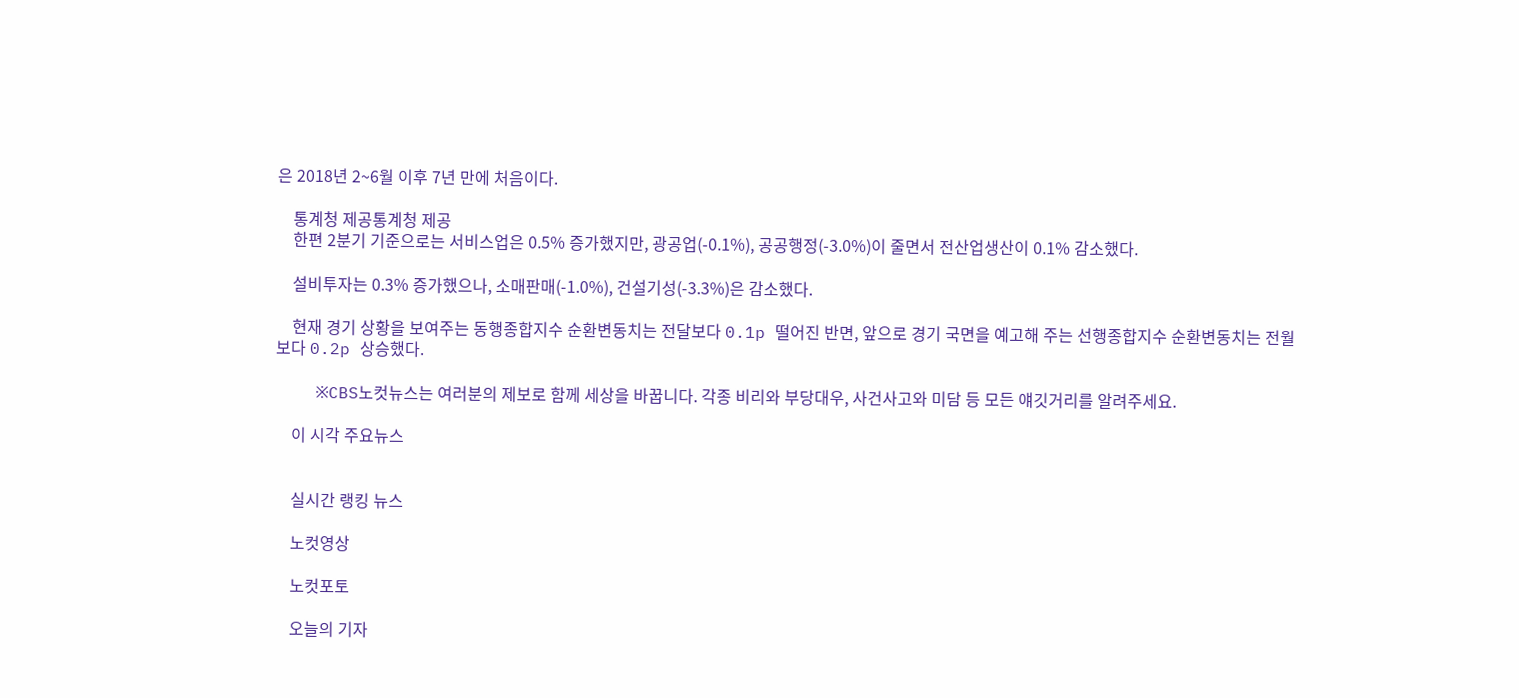은 2018년 2~6월 이후 7년 만에 처음이다.

    통계청 제공통계청 제공
    한편 2분기 기준으로는 서비스업은 0.5% 증가했지만, 광공업(-0.1%), 공공행정(-3.0%)이 줄면서 전산업생산이 0.1% 감소했다.

    설비투자는 0.3% 증가했으나, 소매판매(-1.0%), 건설기성(-3.3%)은 감소했다.

    현재 경기 상황을 보여주는 동행종합지수 순환변동치는 전달보다 0.1p 떨어진 반면, 앞으로 경기 국면을 예고해 주는 선행종합지수 순환변동치는 전월보다 0.2p 상승했다.

    ※CBS노컷뉴스는 여러분의 제보로 함께 세상을 바꿉니다. 각종 비리와 부당대우, 사건사고와 미담 등 모든 얘깃거리를 알려주세요.

    이 시각 주요뉴스


    실시간 랭킹 뉴스

    노컷영상

    노컷포토

    오늘의 기자